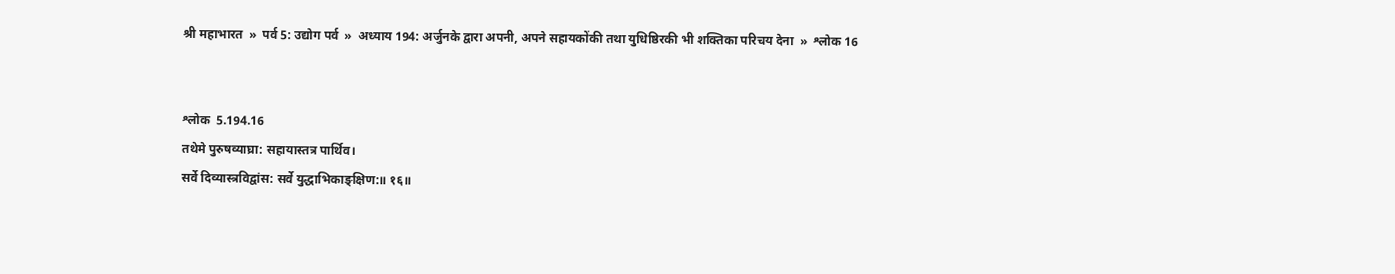श्री महाभारत  »  पर्व 5: उद्योग पर्व  »  अध्याय 194: अर्जुनके द्वारा अपनी, अपने सहायकोंकी तथा युधिष्ठिरकी भी शक्तिका परिचय देना  »  श्लोक 16


श्लोक  5.194.16
तथेमे पुरुषव्याघ्रा: सहायास्तत्र पार्थिव।
सर्वे दिव्यास्त्रविद्वांस: सर्वे युद्धाभिकाङ्क्षिण:॥ १६॥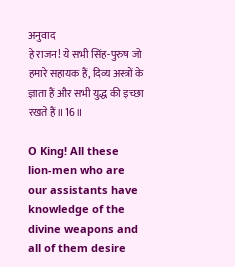अनुवाद
हे राजन! ये सभी सिंह-पुरुष जो हमारे सहायक हैं, दिव्य अस्त्रों के ज्ञाता हैं और सभी युद्ध की इच्छा रखते हैं॥16॥

O King! All these lion-men who are our assistants have knowledge of the divine weapons and all of them desire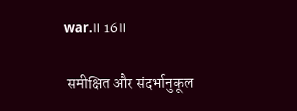war.॥ 16॥

 समीक्षित और संदर्भानुकूल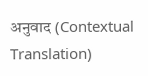अनुवाद (Contextual Translation)